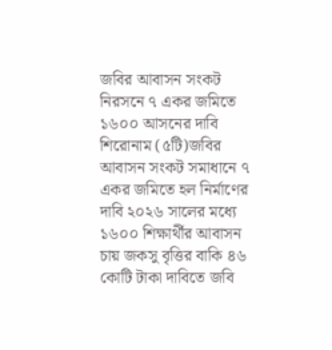জবির আবাসন সংকট নিরসনে ৭ একর জমিতে ১৬০০ আসনের দাবি
শিরোনাম (৫টি)জবির আবাসন সংকট সমাধানে ৭ একর জমিতে হল নির্মাণের দাবি ২০২৬ সালের মধ্যে ১৬০০ শিক্ষার্থীর আবাসন চায় জকসু বৃত্তির বাকি ৪৬ কোটি টাকা দাবিতে জবি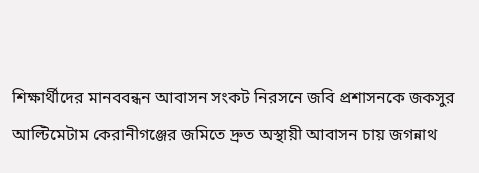শিক্ষার্থীদের মানববন্ধন আবাসন সংকট নিরসনে জবি প্রশাসনকে জকসুর আল্টিমেটাম কেরানীগঞ্জের জমিতে দ্রুত অস্থায়ী আবাসন চায় জগন্নাথ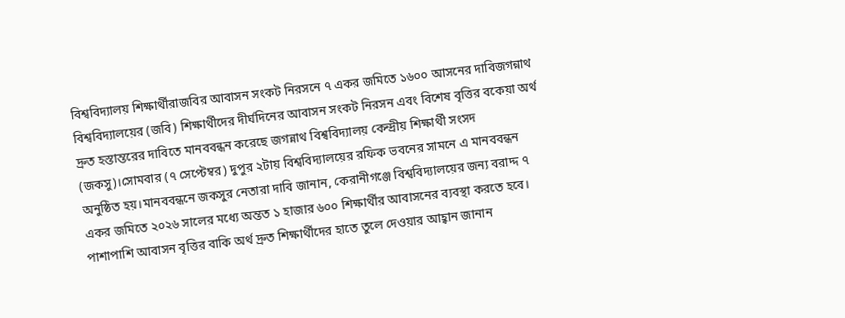বিশ্ববিদ্যালয় শিক্ষার্থীরাজবির আবাসন সংকট নিরসনে ৭ একর জমিতে ১৬০০ আসনের দাবিজগন্নাথ বিশ্ববিদ্যালয়ের (জবি) শিক্ষার্থীদের দীর্ঘদিনের আবাসন সংকট নিরসন এবং বিশেষ বৃত্তির বকেয়া অর্থ দ্রুত হস্তান্তরের দাবিতে মানববন্ধন করেছে জগন্নাথ বিশ্ববিদ্যালয় কেন্দ্রীয় শিক্ষার্থী সংসদ (জকসু)।সোমবার (৭ সেপ্টেম্বর) দুপুর ২টায় বিশ্ববিদ্যালয়ের রফিক ভবনের সামনে এ মানববন্ধন অনুষ্ঠিত হয়।মানববন্ধনে জকসুর নেতারা দাবি জানান, কেরানীগঞ্জে বিশ্ববিদ্যালয়ের জন্য বরাদ্দ ৭ একর জমিতে ২০২৬ সালের মধ্যে অন্তত ১ হাজার ৬০০ শিক্ষার্থীর আবাসনের ব্যবস্থা করতে হবে। পাশাপাশি আবাসন বৃত্তির বাকি অর্থ দ্রুত শিক্ষার্থীদের হাতে তুলে দেওয়ার আহ্বান জানান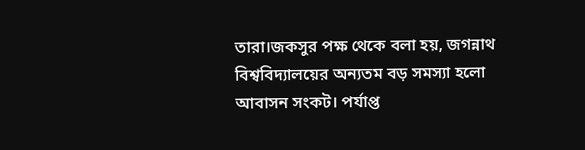তারা।জকসুর পক্ষ থেকে বলা হয়, জগন্নাথ বিশ্ববিদ্যালয়ের অন্যতম বড় সমস্যা হলো আবাসন সংকট। পর্যাপ্ত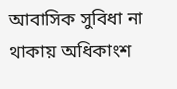আবাসিক সুবিধা না থাকায় অধিকাংশ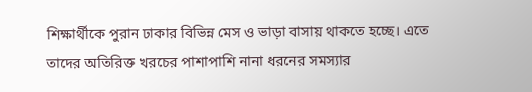শিক্ষার্থীকে পুরান ঢাকার বিভিন্ন মেস ও ভাড়া বাসায় থাকতে হচ্ছে। এতে তাদের অতিরিক্ত খরচের পাশাপাশি নানা ধরনের সমস্যার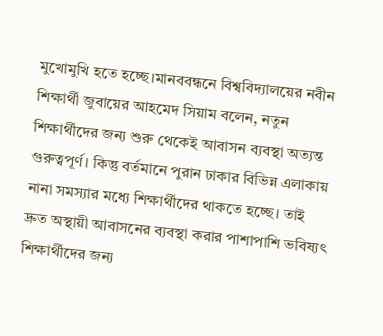মুখোমুখি হতে হচ্ছে।মানববন্ধনে বিশ্ববিদ্যালয়ের নবীন শিক্ষার্থী জুবায়ের আহমেদ সিয়াম বলেন, নতুন শিক্ষার্থীদের জন্য শুরু থেকেই আবাসন ব্যবস্থা অত্যন্ত গুরুত্বপূর্ণ। কিন্তু বর্তমানে পুরান ঢাকার বিভিন্ন এলাকায় নানা সমস্যার মধ্যে শিক্ষার্থীদের থাকতে হচ্ছে। তাই দ্রুত অস্থায়ী আবাসনের ব্যবস্থা করার পাশাপাশি ভবিষ্যৎ শিক্ষার্থীদের জন্য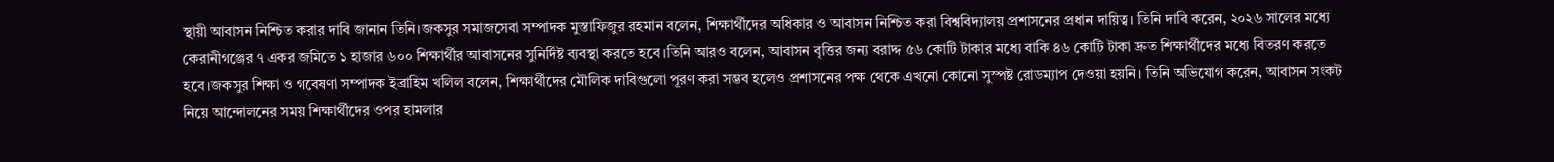স্থায়ী আবাসন নিশ্চিত করার দাবি জানান তিনি।জকসুর সমাজসেবা সম্পাদক মুস্তাফিজুর রহমান বলেন, শিক্ষার্থীদের অধিকার ও আবাসন নিশ্চিত করা বিশ্ববিদ্যালয় প্রশাসনের প্রধান দায়িত্ব। তিনি দাবি করেন, ২০২৬ সালের মধ্যে কেরানীগঞ্জের ৭ একর জমিতে ১ হাজার ৬০০ শিক্ষার্থীর আবাসনের সুনির্দিষ্ট ব্যবস্থা করতে হবে।তিনি আরও বলেন, আবাসন বৃত্তির জন্য বরাদ্দ ৫৬ কোটি টাকার মধ্যে বাকি ৪৬ কোটি টাকা দ্রুত শিক্ষার্থীদের মধ্যে বিতরণ করতে হবে।জকসুর শিক্ষা ও গবেষণা সম্পাদক ইব্রাহিম খলিল বলেন, শিক্ষার্থীদের মৌলিক দাবিগুলো পূরণ করা সম্ভব হলেও প্রশাসনের পক্ষ থেকে এখনো কোনো সুস্পষ্ট রোডম্যাপ দেওয়া হয়নি। তিনি অভিযোগ করেন, আবাসন সংকট নিয়ে আন্দোলনের সময় শিক্ষার্থীদের ওপর হামলার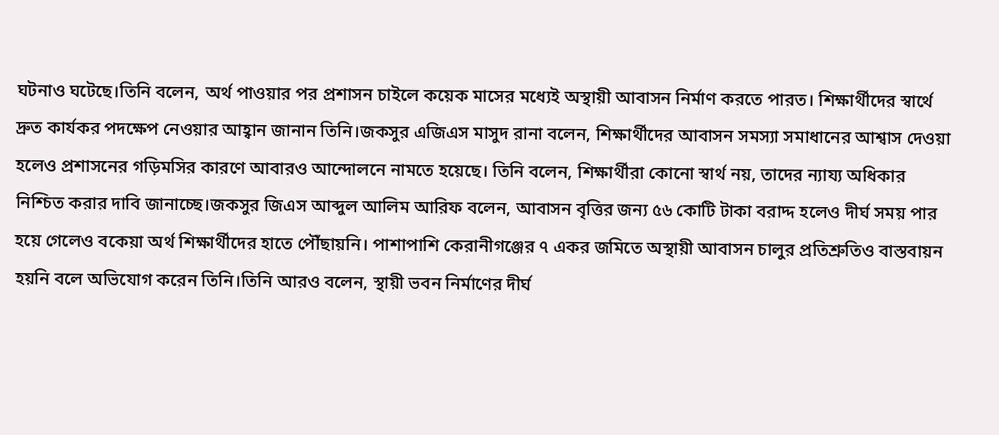ঘটনাও ঘটেছে।তিনি বলেন, অর্থ পাওয়ার পর প্রশাসন চাইলে কয়েক মাসের মধ্যেই অস্থায়ী আবাসন নির্মাণ করতে পারত। শিক্ষার্থীদের স্বার্থে দ্রুত কার্যকর পদক্ষেপ নেওয়ার আহ্বান জানান তিনি।জকসুর এজিএস মাসুদ রানা বলেন, শিক্ষার্থীদের আবাসন সমস্যা সমাধানের আশ্বাস দেওয়া হলেও প্রশাসনের গড়িমসির কারণে আবারও আন্দোলনে নামতে হয়েছে। তিনি বলেন, শিক্ষার্থীরা কোনো স্বার্থ নয়, তাদের ন্যায্য অধিকার নিশ্চিত করার দাবি জানাচ্ছে।জকসুর জিএস আব্দুল আলিম আরিফ বলেন, আবাসন বৃত্তির জন্য ৫৬ কোটি টাকা বরাদ্দ হলেও দীর্ঘ সময় পার হয়ে গেলেও বকেয়া অর্থ শিক্ষার্থীদের হাতে পৌঁছায়নি। পাশাপাশি কেরানীগঞ্জের ৭ একর জমিতে অস্থায়ী আবাসন চালুর প্রতিশ্রুতিও বাস্তবায়ন হয়নি বলে অভিযোগ করেন তিনি।তিনি আরও বলেন, স্থায়ী ভবন নির্মাণের দীর্ঘ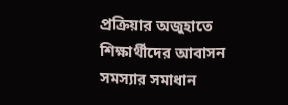প্রক্রিয়ার অজুহাতে শিক্ষার্থীদের আবাসন সমস্যার সমাধান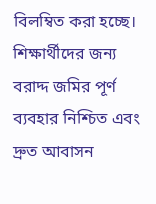বিলম্বিত করা হচ্ছে। শিক্ষার্থীদের জন্য বরাদ্দ জমির পূর্ণ ব্যবহার নিশ্চিত এবং দ্রুত আবাসন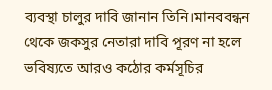ব্যবস্থা চালুর দাবি জানান তিনি।মানববন্ধন থেকে জকসুর নেতারা দাবি পূরণ না হলে ভবিষ্যতে আরও কঠোর কর্মসূচির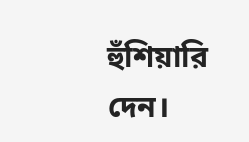হুঁশিয়ারি দেন।